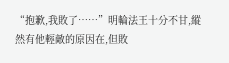“抱歉,我敗了……”明輪法王十分不甘,縱然有他輕敵的原因在,但敗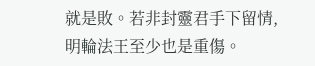就是敗。若非封靈君手下留情,明輪法王至少也是重傷。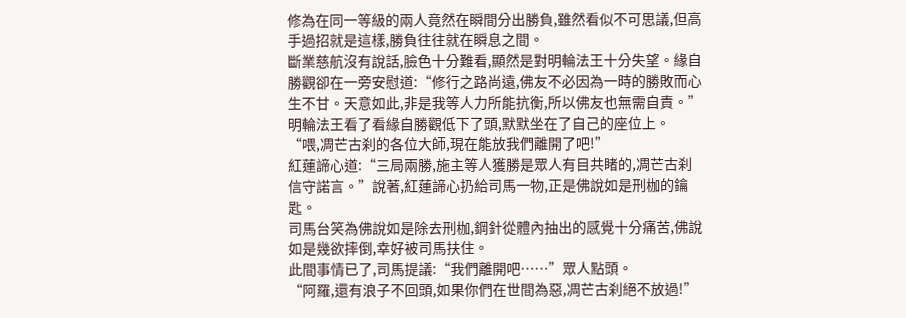修為在同一等級的兩人竟然在瞬間分出勝負,雖然看似不可思議,但高手過招就是這樣,勝負往往就在瞬息之間。
斷業慈航沒有說話,臉色十分難看,顯然是對明輪法王十分失望。緣自勝觀卻在一旁安慰道:“修行之路尚遠,佛友不必因為一時的勝敗而心生不甘。天意如此,非是我等人力所能抗衡,所以佛友也無需自責。”
明輪法王看了看緣自勝觀低下了頭,默默坐在了自己的座位上。
“喂,凋芒古刹的各位大師,現在能放我們離開了吧!”
紅蓮諦心道:“三局兩勝,施主等人獲勝是眾人有目共睹的,凋芒古刹信守諾言。”說著,紅蓮諦心扔給司馬一物,正是佛說如是刑枷的鑰匙。
司馬台笑為佛說如是除去刑枷,鋼針從體內抽出的感覺十分痛苦,佛說如是幾欲摔倒,幸好被司馬扶住。
此間事情已了,司馬提議:“我們離開吧……”眾人點頭。
“阿羅,還有浪子不回頭,如果你們在世間為惡,凋芒古刹絕不放過!”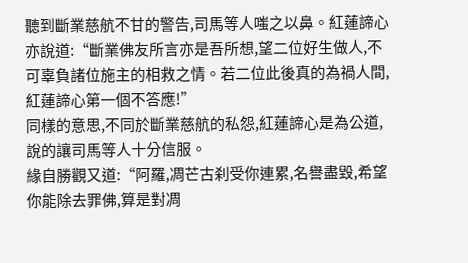聽到斷業慈航不甘的警告,司馬等人嗤之以鼻。紅蓮諦心亦說道:“斷業佛友所言亦是吾所想,望二位好生做人,不可辜負諸位施主的相救之情。若二位此後真的為禍人間,紅蓮諦心第一個不答應!”
同樣的意思,不同於斷業慈航的私怨,紅蓮諦心是為公道,說的讓司馬等人十分信服。
緣自勝觀又道:“阿羅,凋芒古刹受你連累,名譽盡毀,希望你能除去罪佛,算是對凋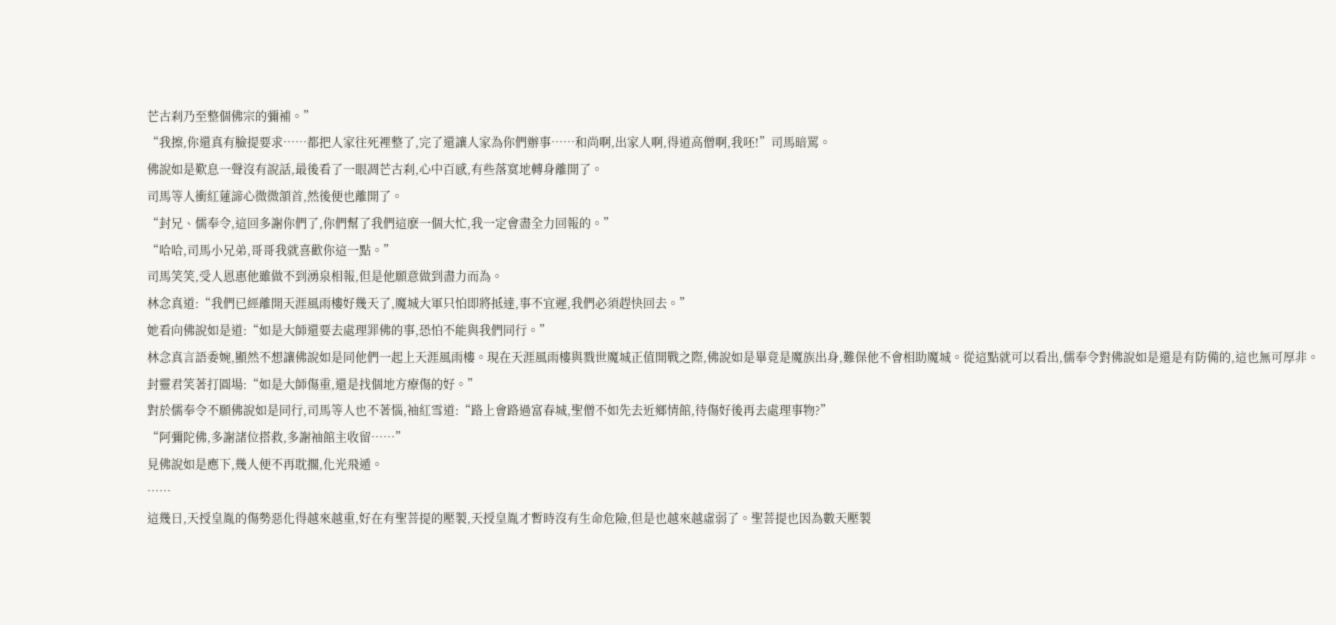芒古刹乃至整個佛宗的彌補。”
“我擦,你還真有臉提要求……都把人家往死裡整了,完了還讓人家為你們辦事……和尚啊,出家人啊,得道高僧啊,我呸!”司馬暗罵。
佛說如是歎息一聲沒有說話,最後看了一眼凋芒古刹,心中百感,有些落寞地轉身離開了。
司馬等人衝紅蓮諦心微微頷首,然後便也離開了。
“封兄、儒奉令,這回多謝你們了,你們幫了我們這麽一個大忙,我一定會盡全力回報的。”
“哈哈,司馬小兄弟,哥哥我就喜歡你這一點。”
司馬笑笑,受人恩惠他雖做不到湧泉相報,但是他願意做到盡力而為。
林念真道:“我們已經離開天涯風雨樓好幾天了,魔城大軍只怕即將抵達,事不宜遲,我們必須趕快回去。”
她看向佛說如是道:“如是大師還要去處理罪佛的事,恐怕不能與我們同行。”
林念真言語委婉,顯然不想讓佛說如是同他們一起上天涯風雨樓。現在天涯風雨樓與戮世魔城正值開戰之際,佛說如是畢竟是魔族出身,難保他不會相助魔城。從這點就可以看出,儒奉令對佛說如是還是有防備的,這也無可厚非。
封靈君笑著打圓場:“如是大師傷重,還是找個地方療傷的好。”
對於儒奉令不願佛說如是同行,司馬等人也不著惱,袖紅雪道:“路上會路過富春城,聖僧不如先去近鄉情館,待傷好後再去處理事物?”
“阿彌陀佛,多謝諸位搭救,多謝袖館主收留……”
見佛說如是應下,幾人便不再耽擱,化光飛遁。
……
這幾日,天授皇胤的傷勢惡化得越來越重,好在有聖菩提的壓製,天授皇胤才暫時沒有生命危險,但是也越來越虛弱了。聖菩提也因為數天壓製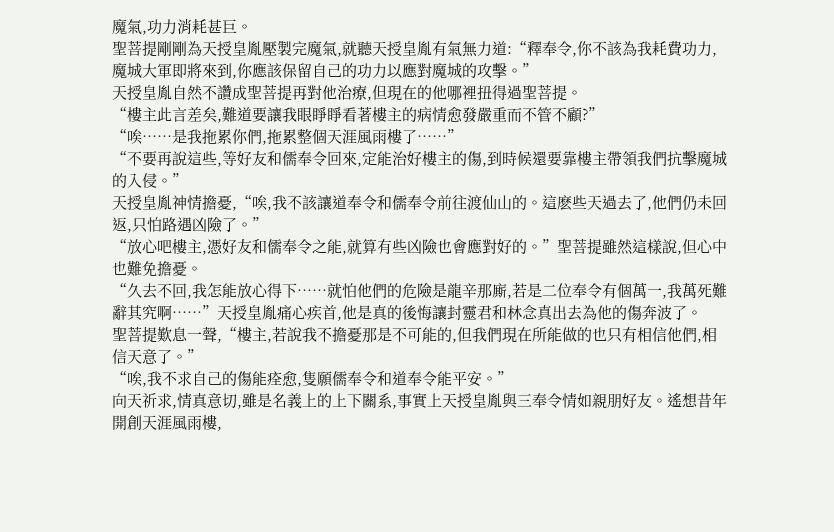魔氣,功力消耗甚巨。
聖菩提剛剛為天授皇胤壓製完魔氣,就聽天授皇胤有氣無力道:“釋奉令,你不該為我耗費功力,魔城大軍即將來到,你應該保留自己的功力以應對魔城的攻擊。”
天授皇胤自然不讚成聖菩提再對他治療,但現在的他哪裡扭得過聖菩提。
“樓主此言差矣,難道要讓我眼睜睜看著樓主的病情愈發嚴重而不管不顧?”
“唉……是我拖累你們,拖累整個天涯風雨樓了……”
“不要再說這些,等好友和儒奉令回來,定能治好樓主的傷,到時候還要靠樓主帶領我們抗擊魔城的入侵。”
天授皇胤神情擔憂,“唉,我不該讓道奉令和儒奉令前往渡仙山的。這麽些天過去了,他們仍未回返,只怕路遇凶險了。”
“放心吧樓主,憑好友和儒奉令之能,就算有些凶險也會應對好的。”聖菩提雖然這樣說,但心中也難免擔憂。
“久去不回,我怎能放心得下……就怕他們的危險是龍辛那廝,若是二位奉令有個萬一,我萬死難辭其究啊……”天授皇胤痛心疾首,他是真的後悔讓封靈君和林念真出去為他的傷奔波了。
聖菩提歎息一聲,“樓主,若說我不擔憂那是不可能的,但我們現在所能做的也只有相信他們,相信天意了。”
“唉,我不求自己的傷能痊愈,隻願儒奉令和道奉令能平安。”
向天祈求,情真意切,雖是名義上的上下關系,事實上天授皇胤與三奉令情如親朋好友。遙想昔年開創天涯風雨樓,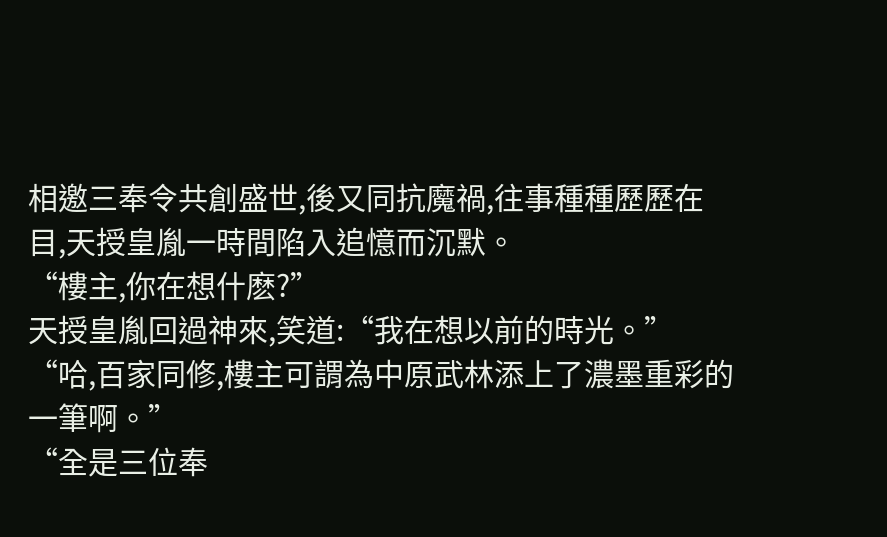相邀三奉令共創盛世,後又同抗魔禍,往事種種歷歷在目,天授皇胤一時間陷入追憶而沉默。
“樓主,你在想什麽?”
天授皇胤回過神來,笑道:“我在想以前的時光。”
“哈,百家同修,樓主可謂為中原武林添上了濃墨重彩的一筆啊。”
“全是三位奉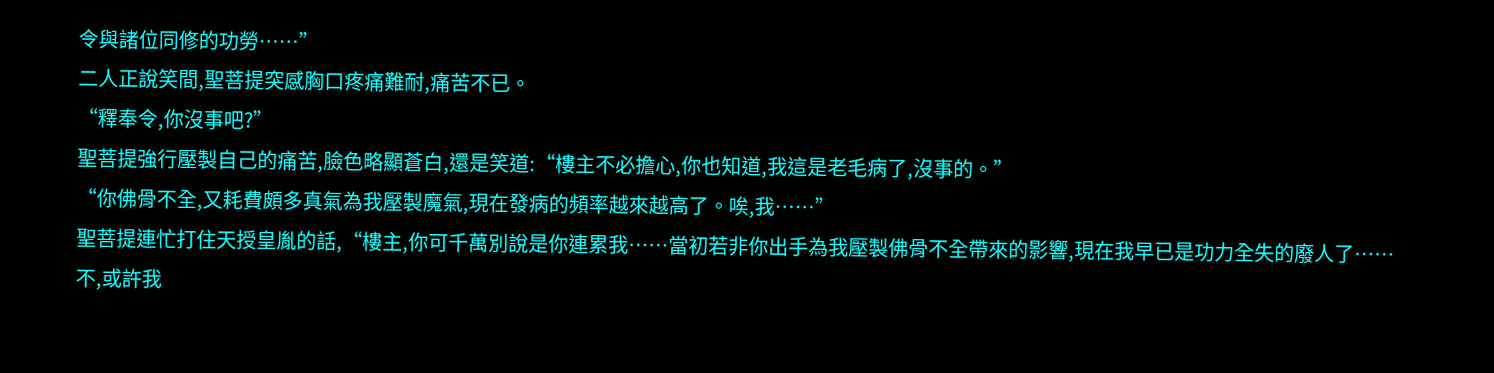令與諸位同修的功勞……”
二人正說笑間,聖菩提突感胸口疼痛難耐,痛苦不已。
“釋奉令,你沒事吧?”
聖菩提強行壓製自己的痛苦,臉色略顯蒼白,還是笑道:“樓主不必擔心,你也知道,我這是老毛病了,沒事的。”
“你佛骨不全,又耗費頗多真氣為我壓製魔氣,現在發病的頻率越來越高了。唉,我……”
聖菩提連忙打住天授皇胤的話,“樓主,你可千萬別說是你連累我……當初若非你出手為我壓製佛骨不全帶來的影響,現在我早已是功力全失的廢人了……不,或許我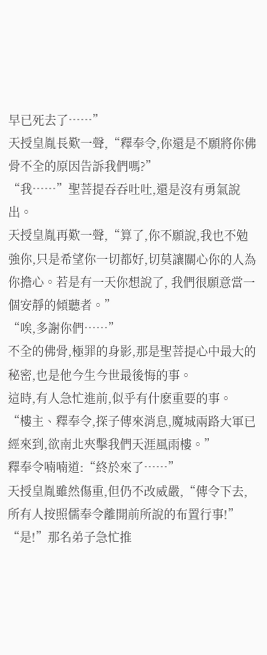早已死去了……”
天授皇胤長歎一聲,“釋奉令,你還是不願將你佛骨不全的原因告訴我們嗎?”
“我……”聖菩提吞吞吐吐,還是沒有勇氣說出。
天授皇胤再歎一聲,“算了,你不願說,我也不勉強你,只是希望你一切都好,切莫讓關心你的人為你擔心。若是有一天你想說了, 我們很願意當一個安靜的傾聽者。”
“唉,多謝你們……”
不全的佛骨,極罪的身影,那是聖菩提心中最大的秘密,也是他今生今世最後悔的事。
這時,有人急忙進前,似乎有什麽重要的事。
“樓主、釋奉令,探子傳來消息,魔城兩路大軍已經來到,欲南北夾擊我們天涯風雨樓。”
釋奉令喃喃道:“終於來了……”
天授皇胤雖然傷重,但仍不改威嚴,“傳令下去,所有人按照儒奉令離開前所說的布置行事!”
“是!”那名弟子急忙推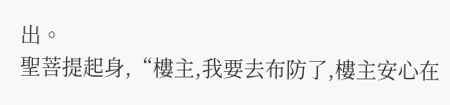出。
聖菩提起身,“樓主,我要去布防了,樓主安心在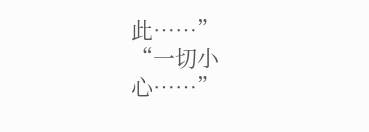此……”
“一切小心……”